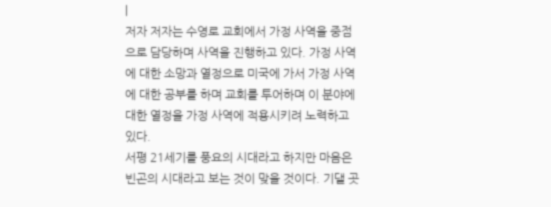|
저자 저자는 수영로 교회에서 가정 사역을 중점으로 담당하며 사역을 진행하고 있다. 가정 사역에 대한 소망과 열정으로 미국에 가서 가정 사역에 대한 공부를 하며 교회를 투어하며 이 분야에 대한 열정을 가정 사역에 적용시키려 노력하고 있다.
서평 21세기를 풍요의 시대라고 하지만 마음은 빈곤의 시대라고 보는 것이 맞을 것이다. 기댈 곳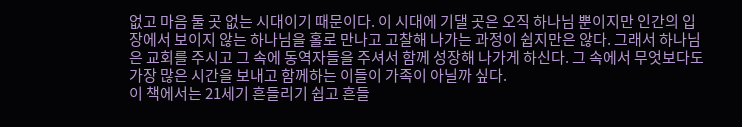없고 마음 둘 곳 없는 시대이기 때문이다. 이 시대에 기댈 곳은 오직 하나님 뿐이지만 인간의 입장에서 보이지 않는 하나님을 홀로 만나고 고찰해 나가는 과정이 쉽지만은 않다. 그래서 하나님은 교회를 주시고 그 속에 동역자들을 주셔서 함께 성장해 나가게 하신다. 그 속에서 무엇보다도 가장 많은 시간을 보내고 함께하는 이들이 가족이 아닐까 싶다.
이 책에서는 21세기 흔들리기 쉽고 흔들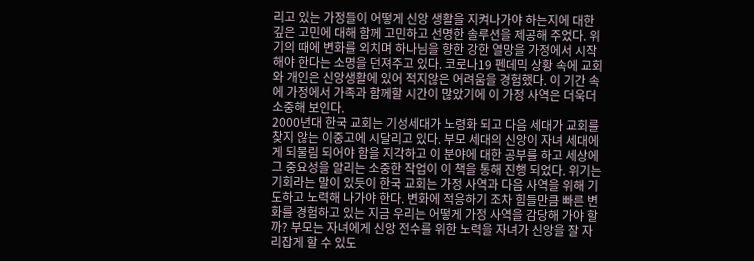리고 있는 가정들이 어떻게 신앙 생활을 지켜나가야 하는지에 대한 깊은 고민에 대해 함께 고민하고 선명한 솔루션을 제공해 주었다. 위기의 때에 변화를 외치며 하나님을 향한 강한 열망을 가정에서 시작해야 한다는 소명을 던져주고 있다. 코로나19 펜데믹 상황 속에 교회와 개인은 신앙생활에 있어 적지않은 어려움을 경험했다. 이 기간 속에 가정에서 가족과 함께할 시간이 많았기에 이 가정 사역은 더욱더 소중해 보인다.
2000년대 한국 교회는 기성세대가 노령화 되고 다음 세대가 교회를 찾지 않는 이중고에 시달리고 있다. 부모 세대의 신앙이 자녀 세대에게 되물림 되어야 함을 지각하고 이 분야에 대한 공부를 하고 세상에 그 중요성을 알리는 소중한 작업이 이 책을 통해 진행 되었다. 위기는 기회라는 말이 있듯이 한국 교회는 가정 사역과 다음 사역을 위해 기도하고 노력해 나가야 한다. 변화에 적응하기 조차 힘들만큼 빠른 변화를 경험하고 있는 지금 우리는 어떻게 가정 사역을 감당해 가야 할까? 부모는 자녀에게 신앙 전수를 위한 노력을 자녀가 신앙을 잘 자리잡게 할 수 있도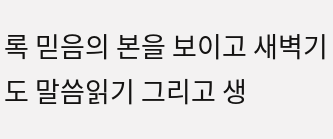록 믿음의 본을 보이고 새벽기도 말씀읽기 그리고 생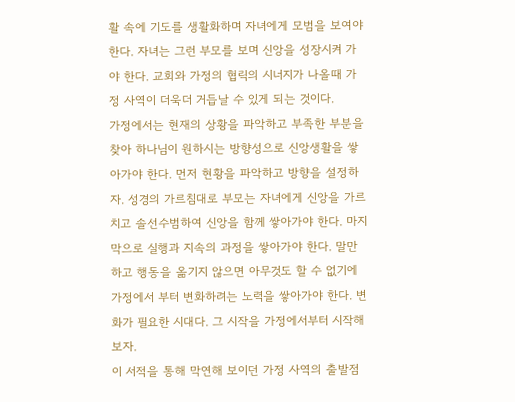활 속에 기도를 생활화하며 자녀에게 모범을 보여야 한다. 자녀는 그런 부모를 보며 신앙을 성장시켜 가야 한다. 교회와 가정의 협릭의 시너지가 나올때 가정 사역이 더욱더 거듭날 수 있게 되는 것이다.
가정에서는 현재의 상황을 파악하고 부족한 부분을 찾아 하나님이 원하시는 방향성으로 신앙생활을 쌓아가야 한다. 먼저 현황을 파악하고 방향을 설정하자. 성경의 가르침대로 부모는 자녀에게 신앙을 가르치고 솔선수범하여 신앙을 함께 쌓아가야 한다. 마지막으로 실행과 지속의 과정을 쌓아가야 한다. 말만 하고 행동을 옮기지 않으면 아무것도 할 수 없기에 가정에서 부터 변화하려는 노력을 쌓아가야 한다. 변화가 필요한 시대다. 그 시작을 가정에서부터 시작해보자.
이 서적을 통해 막연해 보이던 가정 사역의 출발점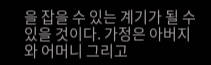을 잡을 수 있는 계기가 될 수 있을 것이다. 가정은 아버지와 어머니 그리고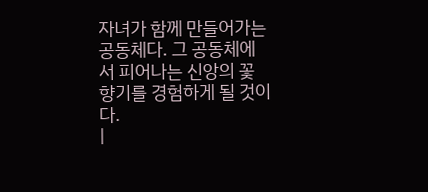자녀가 함께 만들어가는 공동체다. 그 공동체에서 피어나는 신앙의 꽃 향기를 경험하게 될 것이다.
|